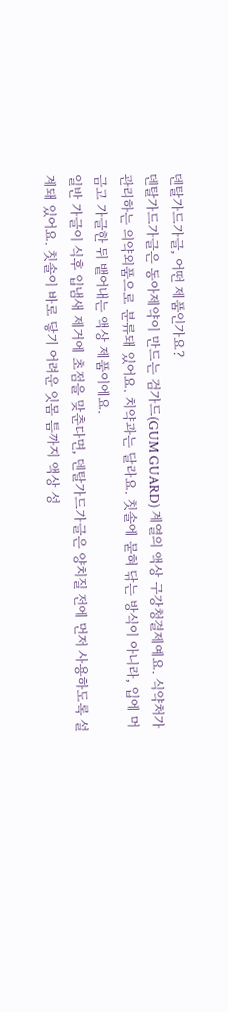덴탈가드가글, 어떤 제품인가요?
덴탈가드가글은 동아제약이 만드는 검가드(GUM GUARD) 계열의 액상 구강청결제예요. 식약처가 관리하는 의약외품으로 분류돼 있어요. 치약과는 달라요. 칫솔에 묻혀 닦는 방식이 아니라, 입에 머금고 가글한 뒤 뱉어내는 액상 제품이에요.
일반 가글이 식후 입냄새 제거에 초점을 맞춘다면, 덴탈가드가글은 양치질 전에 먼저 사용하도록 설계돼 있어요. 칫솔이 바로 닿기 어려운 잇몸 틈까지 액상 성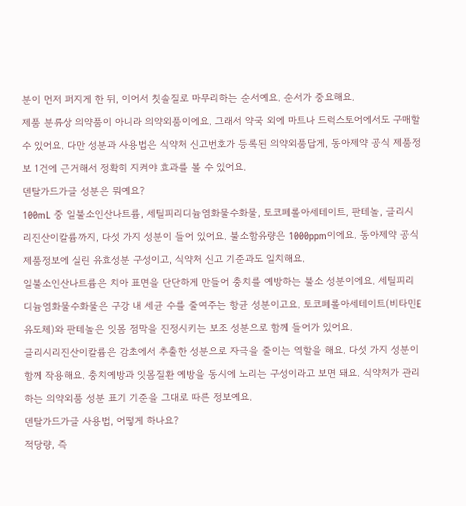분이 먼저 퍼지게 한 뒤, 이어서 칫솔질로 마무리하는 순서예요. 순서가 중요해요.
제품 분류상 의약품이 아니라 의약외품이에요. 그래서 약국 외에 마트나 드럭스토어에서도 구매할 수 있어요. 다만 성분과 사용법은 식약처 신고번호가 등록된 의약외품답게, 동아제약 공식 제품정보 1건에 근거해서 정확히 지켜야 효과를 볼 수 있어요.
덴탈가드가글 성분은 뭐예요?
100mL 중 일불소인산나트륨, 세틸피리디늄염화물수화물, 토코페롤아세테이트, 판테놀, 글리시리진산이칼륨까지, 다섯 가지 성분이 들어 있어요. 불소함유량은 1000ppm이에요. 동아제약 공식 제품정보에 실린 유효성분 구성이고, 식약처 신고 기준과도 일치해요.
일불소인산나트륨은 치아 표면을 단단하게 만들어 충치를 예방하는 불소 성분이에요. 세틸피리디늄염화물수화물은 구강 내 세균 수를 줄여주는 항균 성분이고요. 토코페롤아세테이트(비타민E 유도체)와 판테놀은 잇몸 점막을 진정시키는 보조 성분으로 함께 들어가 있어요.
글리시리진산이칼륨은 감초에서 추출한 성분으로 자극을 줄이는 역할을 해요. 다섯 가지 성분이 함께 작용해요. 충치예방과 잇몸질환 예방을 동시에 노리는 구성이라고 보면 돼요. 식약처가 관리하는 의약외품 성분 표기 기준을 그대로 따른 정보예요.
덴탈가드가글 사용법, 어떻게 하나요?
적당량, 즉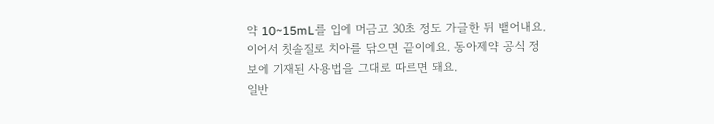약 10~15mL를 입에 머금고 30초 정도 가글한 뒤 뱉어내요. 이어서 칫솔질로 치아를 닦으면 끝이에요. 동아제약 공식 정보에 기재된 사용법을 그대로 따르면 돼요.
일반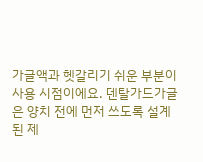가글액과 헷갈리기 쉬운 부분이 사용 시점이에요. 덴탈가드가글은 양치 전에 먼저 쓰도록 설계된 제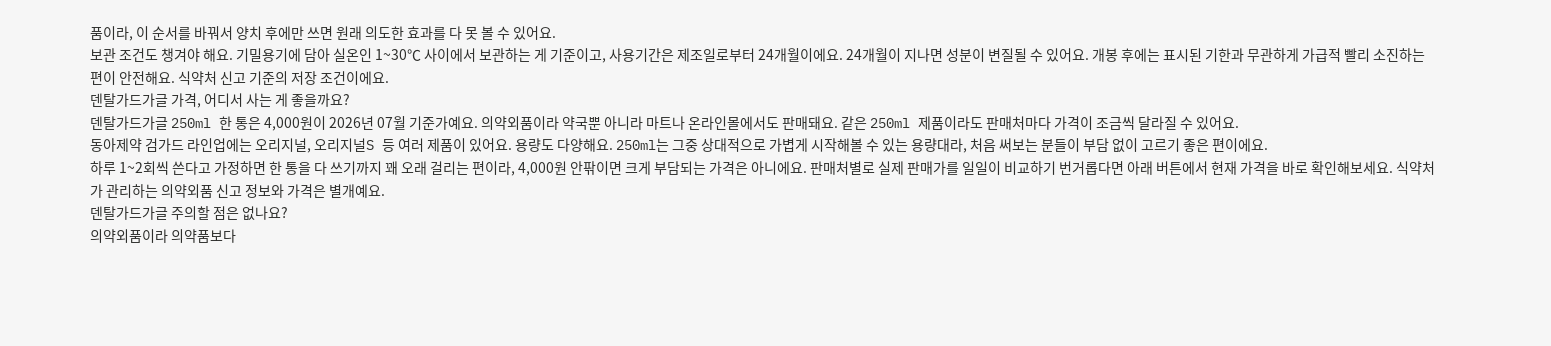품이라, 이 순서를 바꿔서 양치 후에만 쓰면 원래 의도한 효과를 다 못 볼 수 있어요.
보관 조건도 챙겨야 해요. 기밀용기에 담아 실온인 1~30℃ 사이에서 보관하는 게 기준이고, 사용기간은 제조일로부터 24개월이에요. 24개월이 지나면 성분이 변질될 수 있어요. 개봉 후에는 표시된 기한과 무관하게 가급적 빨리 소진하는 편이 안전해요. 식약처 신고 기준의 저장 조건이에요.
덴탈가드가글 가격, 어디서 사는 게 좋을까요?
덴탈가드가글 250ml 한 통은 4,000원이 2026년 07월 기준가예요. 의약외품이라 약국뿐 아니라 마트나 온라인몰에서도 판매돼요. 같은 250ml 제품이라도 판매처마다 가격이 조금씩 달라질 수 있어요.
동아제약 검가드 라인업에는 오리지널, 오리지널S 등 여러 제품이 있어요. 용량도 다양해요. 250ml는 그중 상대적으로 가볍게 시작해볼 수 있는 용량대라, 처음 써보는 분들이 부담 없이 고르기 좋은 편이에요.
하루 1~2회씩 쓴다고 가정하면 한 통을 다 쓰기까지 꽤 오래 걸리는 편이라, 4,000원 안팎이면 크게 부담되는 가격은 아니에요. 판매처별로 실제 판매가를 일일이 비교하기 번거롭다면 아래 버튼에서 현재 가격을 바로 확인해보세요. 식약처가 관리하는 의약외품 신고 정보와 가격은 별개예요.
덴탈가드가글 주의할 점은 없나요?
의약외품이라 의약품보다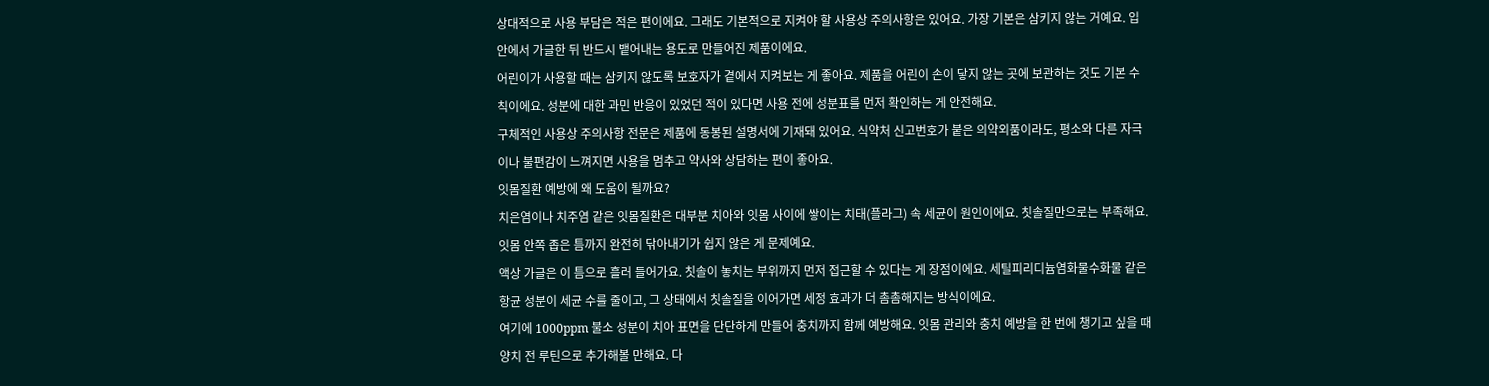상대적으로 사용 부담은 적은 편이에요. 그래도 기본적으로 지켜야 할 사용상 주의사항은 있어요. 가장 기본은 삼키지 않는 거예요. 입 안에서 가글한 뒤 반드시 뱉어내는 용도로 만들어진 제품이에요.
어린이가 사용할 때는 삼키지 않도록 보호자가 곁에서 지켜보는 게 좋아요. 제품을 어린이 손이 닿지 않는 곳에 보관하는 것도 기본 수칙이에요. 성분에 대한 과민 반응이 있었던 적이 있다면 사용 전에 성분표를 먼저 확인하는 게 안전해요.
구체적인 사용상 주의사항 전문은 제품에 동봉된 설명서에 기재돼 있어요. 식약처 신고번호가 붙은 의약외품이라도, 평소와 다른 자극이나 불편감이 느껴지면 사용을 멈추고 약사와 상담하는 편이 좋아요.
잇몸질환 예방에 왜 도움이 될까요?
치은염이나 치주염 같은 잇몸질환은 대부분 치아와 잇몸 사이에 쌓이는 치태(플라그) 속 세균이 원인이에요. 칫솔질만으로는 부족해요. 잇몸 안쪽 좁은 틈까지 완전히 닦아내기가 쉽지 않은 게 문제예요.
액상 가글은 이 틈으로 흘러 들어가요. 칫솔이 놓치는 부위까지 먼저 접근할 수 있다는 게 장점이에요. 세틸피리디늄염화물수화물 같은 항균 성분이 세균 수를 줄이고, 그 상태에서 칫솔질을 이어가면 세정 효과가 더 촘촘해지는 방식이에요.
여기에 1000ppm 불소 성분이 치아 표면을 단단하게 만들어 충치까지 함께 예방해요. 잇몸 관리와 충치 예방을 한 번에 챙기고 싶을 때 양치 전 루틴으로 추가해볼 만해요. 다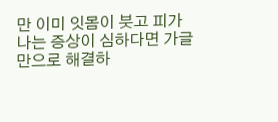만 이미 잇몸이 붓고 피가 나는 증상이 심하다면 가글만으로 해결하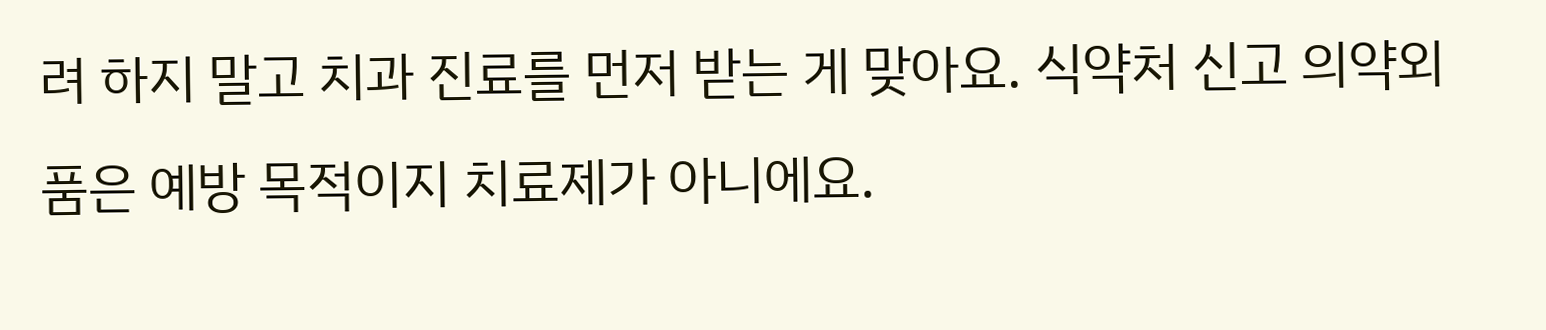려 하지 말고 치과 진료를 먼저 받는 게 맞아요. 식약처 신고 의약외품은 예방 목적이지 치료제가 아니에요.